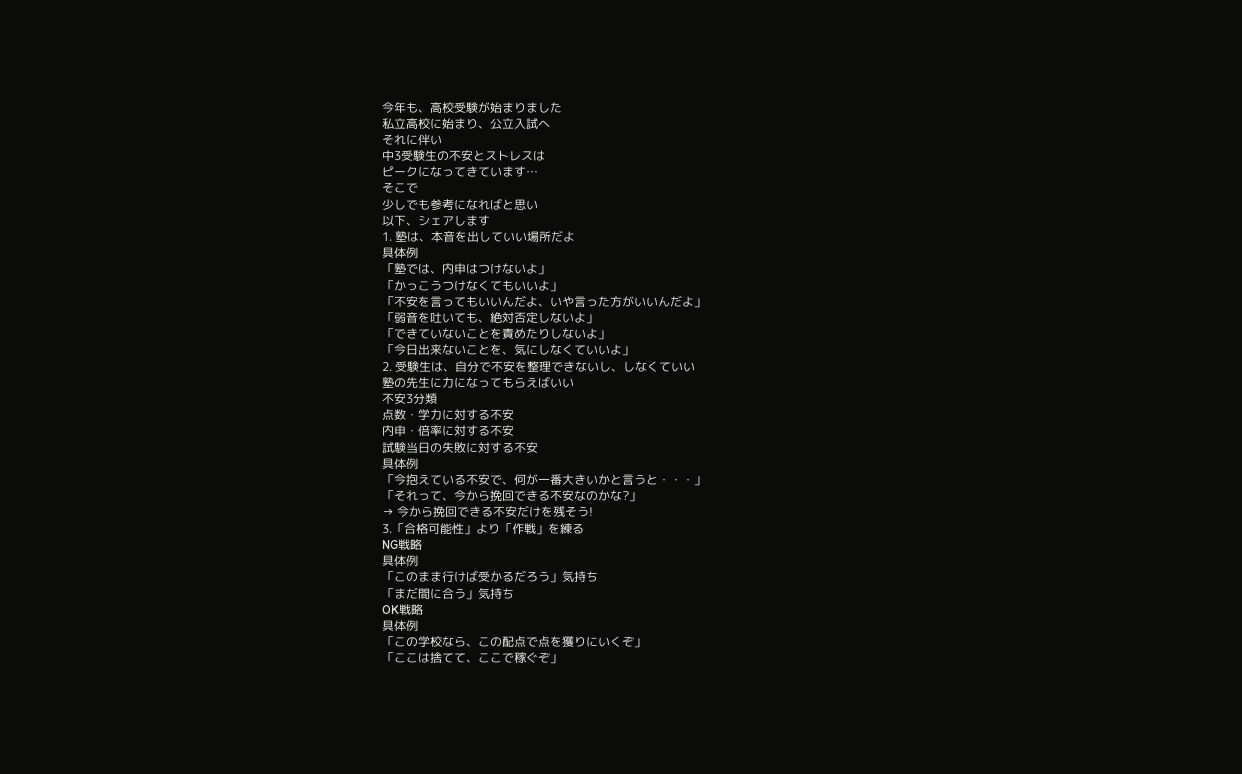今年も、高校受験が始まりました
私立高校に始まり、公立入試へ
それに伴い
中3受験生の不安とストレスは
ピークになってきています…
そこで
少しでも参考になればと思い
以下、シェアします
1. 塾は、本音を出していい場所だよ
具体例
「塾では、内申はつけないよ」
「かっこうつけなくてもいいよ」
「不安を言ってもいいんだよ、いや言った方がいいんだよ」
「弱音を吐いても、絶対否定しないよ」
「できていないことを責めたりしないよ」
「今日出来ないことを、気にしなくていいよ」
2. 受験生は、自分で不安を整理できないし、しなくていい
塾の先生に力になってもらえばいい
不安3分類
点数・学力に対する不安
内申・倍率に対する不安
試験当日の失敗に対する不安
具体例
「今抱えている不安で、何が一番大きいかと言うと・・・」
「それって、今から挽回できる不安なのかな?」
→ 今から挽回できる不安だけを残そう!
3.「合格可能性」より「作戦」を練る
NG戦略
具体例
「このまま行けば受かるだろう」気持ち
「まだ間に合う」気持ち
OK戦略
具体例
「この学校なら、この配点で点を獲りにいくぞ」
「ここは捨てて、ここで稼ぐぞ」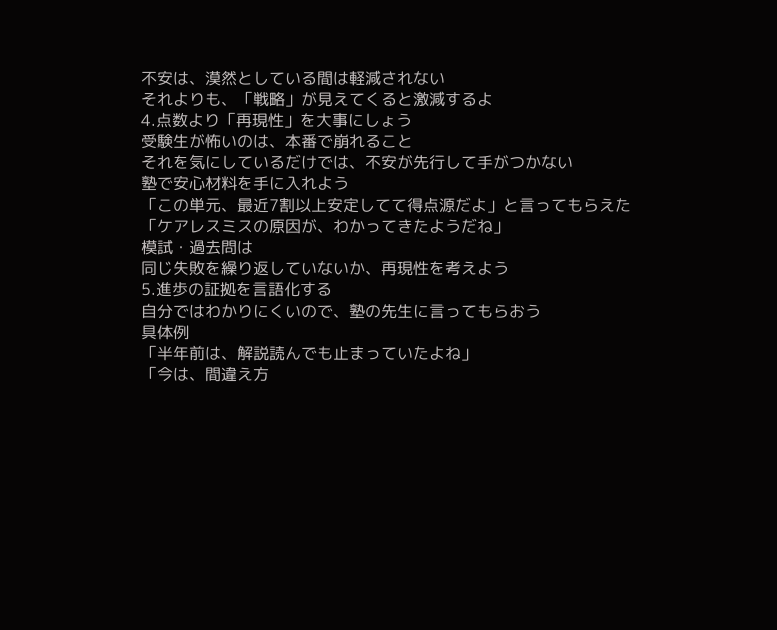不安は、漠然としている間は軽減されない
それよりも、「戦略」が見えてくると激減するよ
4.点数より「再現性」を大事にしょう
受験生が怖いのは、本番で崩れること
それを気にしているだけでは、不安が先行して手がつかない
塾で安心材料を手に入れよう
「この単元、最近7割以上安定してて得点源だよ」と言ってもらえた
「ケアレスミスの原因が、わかってきたようだね」
模試・過去問は
同じ失敗を繰り返していないか、再現性を考えよう
5.進歩の証拠を言語化する
自分ではわかりにくいので、塾の先生に言ってもらおう
具体例
「半年前は、解説読んでも止まっていたよね」
「今は、間違え方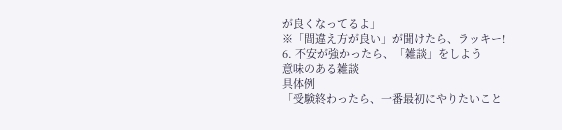が良くなってるよ」
※「間違え方が良い」が聞けたら、ラッキー!
6. 不安が強かったら、「雑談」をしよう
意味のある雑談
具体例
「受験終わったら、一番最初にやりたいこと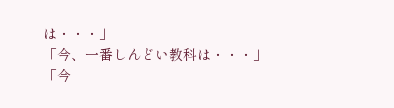は・・・」
「今、一番しんどい教科は・・・」
「今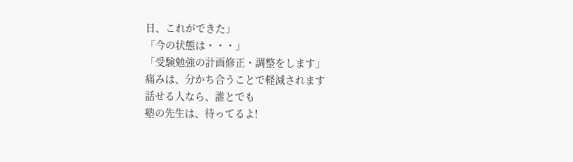日、これができた」
「今の状態は・・・」
「受験勉強の計画修正・調整をします」
痛みは、分かち合うことで軽減されます
話せる人なら、誰とでも
塾の先生は、待ってるよ!